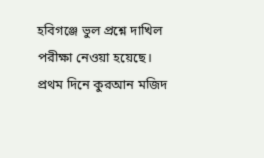হবিগঞ্জে ভুল প্রশ্নে দাখিল পরীক্ষা নেওয়া হয়েছে। প্রথম দিনে কুরআন মজিদ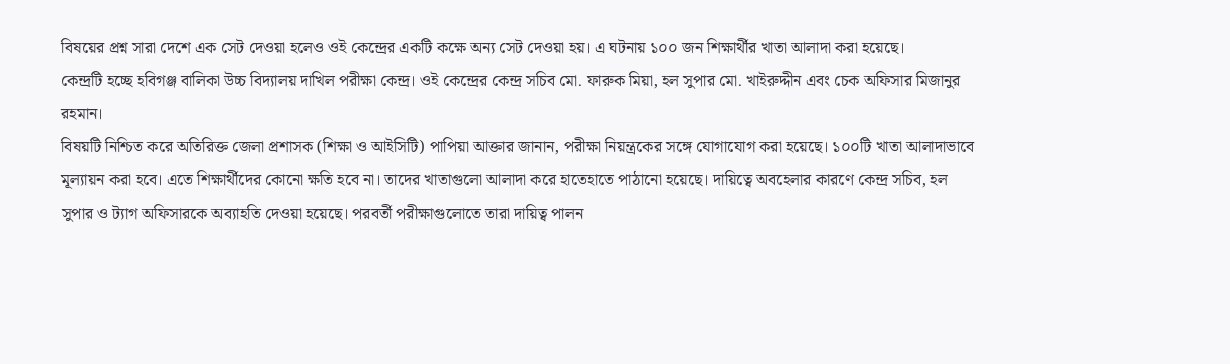বিষয়ের প্রশ্ন সারা দেশে এক সেট দেওয়া হলেও ওই কেন্দ্রের একটি কক্ষে অন্য সেট দেওয়া হয়। এ ঘটনায় ১০০ জন শিক্ষার্থীর খাতা আলাদা করা হয়েছে।
কেন্দ্রটি হচ্ছে হবিগঞ্জ বালিকা উচ্চ বিদ্যালয় দাখিল পরীক্ষা কেন্দ্র। ওই কেন্দ্রের কেন্দ্র সচিব মো. ফারুক মিয়া, হল সুপার মো. খাইরুদ্দীন এবং চেক অফিসার মিজানুর রহমান।
বিষয়টি নিশ্চিত করে অতিরিক্ত জেলা প্রশাসক (শিক্ষা ও আইসিটি) পাপিয়া আক্তার জানান, পরীক্ষা নিয়ন্ত্রকের সঙ্গে যোগাযোগ করা হয়েছে। ১০০টি খাতা আলাদাভাবে মূল্যায়ন করা হবে। এতে শিক্ষার্থীদের কোনো ক্ষতি হবে না। তাদের খাতাগুলো আলাদা করে হাতেহাতে পাঠানো হয়েছে। দায়িত্বে অবহেলার কারণে কেন্দ্র সচিব, হল সুপার ও ট্যাগ অফিসারকে অব্যাহতি দেওয়া হয়েছে। পরবর্তী পরীক্ষাগুলোতে তারা দায়িত্ব পালন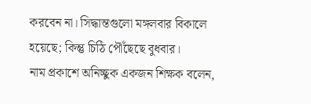করবেন না। সিদ্ধান্তগুলো মঙ্গলবার বিকালে হয়েছে; কিন্তু চিঠি পৌঁছেছে বুধবার।
নাম প্রকাশে অনিচ্ছুক একজন শিক্ষক বলেন,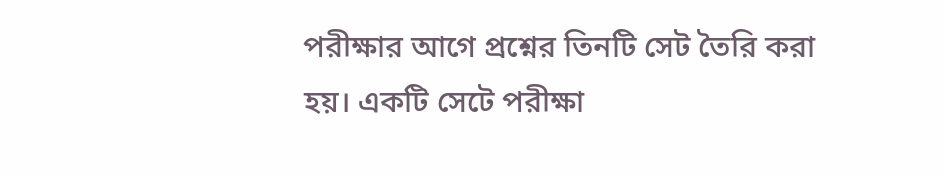পরীক্ষার আগে প্রশ্নের তিনটি সেট তৈরি করা হয়। একটি সেটে পরীক্ষা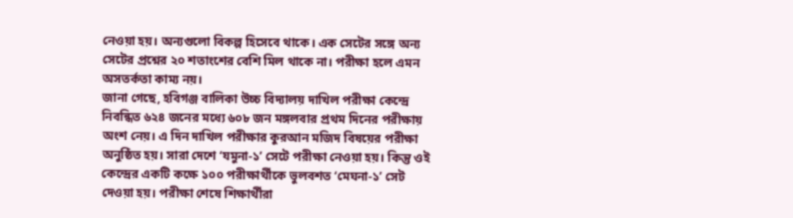নেওয়া হয়। অন্যগুলো বিকল্প হিসেবে থাকে। এক সেটের সঙ্গে অন্য সেটের প্রশ্নের ২০ শতাংশের বেশি মিল থাকে না। পরীক্ষা হলে এমন অসতর্কতা কাম্য নয়।
জানা গেছে, হবিগঞ্জ বালিকা উচ্চ বিদ্যালয় দাখিল পরীক্ষা কেন্দ্রে নিবন্ধিত ৬২৪ জনের মধ্যে ৬০৮ জন মঙ্গলবার প্রথম দিনের পরীক্ষায় অংশ নেয়। এ দিন দাখিল পরীক্ষার কুরআন মজিদ বিষয়ের পরীক্ষা অনুষ্ঠিত হয়। সারা দেশে ‘যমুনা-১’ সেটে পরীক্ষা নেওয়া হয়। কিন্তু ওই কেন্দ্রের একটি কক্ষে ১০০ পরীক্ষার্থীকে ভুলবশত ‘মেঘনা-১’ সেট দেওয়া হয়। পরীক্ষা শেষে শিক্ষার্থীরা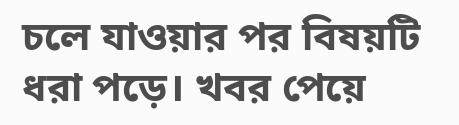চলে যাওয়ার পর বিষয়টি ধরা পড়ে। খবর পেয়ে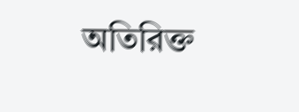অতিরিক্ত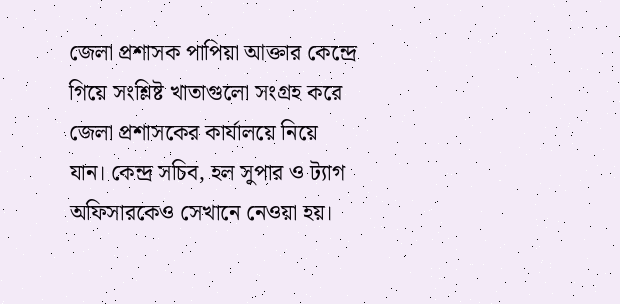জেলা প্রশাসক পাপিয়া আক্তার কেন্দ্রে গিয়ে সংশ্লিষ্ট খাতাগুলো সংগ্রহ করে জেলা প্রশাসকের কার্যালয়ে নিয়ে যান। কেন্দ্র সচিব, হল সুপার ও ট্যাগ অফিসারকেও সেখানে নেওয়া হয়।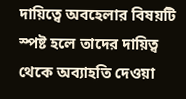দায়িত্বে অবহেলার বিষয়টি স্পষ্ট হলে তাদের দায়িত্ব থেকে অব্যাহতি দেওয়া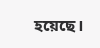হয়েছে।